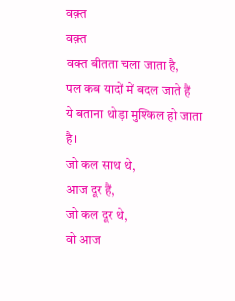वक़्त
वक़्त
वक्त बीतता चला जाता है,
पल कब यादों में बदल जाते हैं
ये बताना थोड़ा मुश्किल हो जाता है।
जो कल साथ थे,
आज दूर हैं,
जो कल दूर थे,
वो आज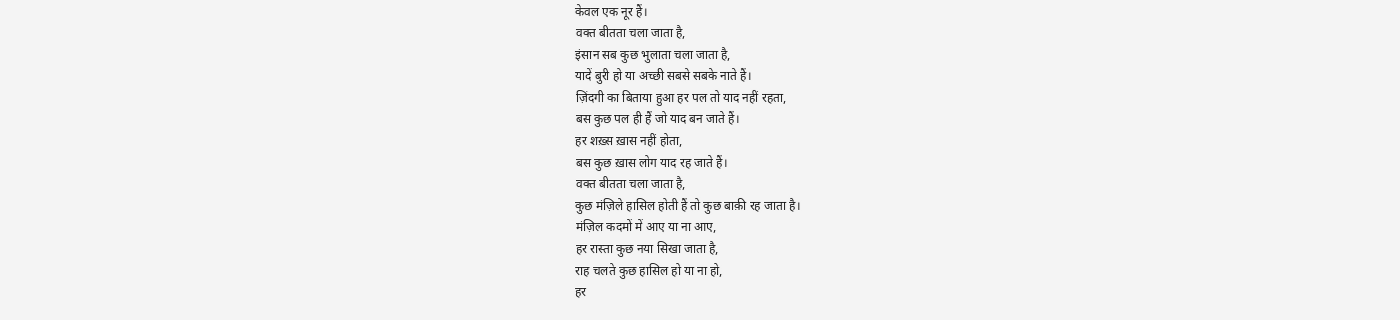केवल एक नूर हैं।
वक्त बीतता चला जाता है,
इंसान सब कुछ भुलाता चला जाता है,
यादें बुरी हो या अच्छी सबसे सबके नाते हैं।
ज़िंदगी का बिताया हुआ हर पल तो याद नहीं रहता,
बस कुछ पल ही हैं जो याद बन जाते हैं।
हर शख़्स ख़ास नहीं होता,
बस कुछ ख़ास लोग याद रह जाते हैं।
वक्त बीतता चला जाता है,
कुछ मंज़िले हासिल होती हैं तो कुछ बाक़ी रह जाता है।
मंज़िल कदमों में आए या ना आए,
हर रास्ता कुछ नया सिखा जाता है,
राह चलते कुछ हासिल हो या ना हो,
हर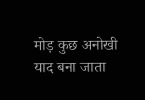मोड़ कुछ अनोखी याद बना जाता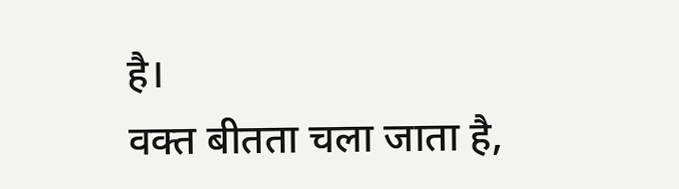है।
वक्त बीतता चला जाता है,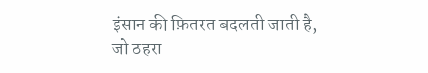इंसान की फ़ितरत बदलती जाती है,
जो ठहरा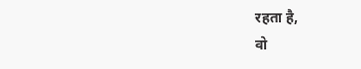रहता है,
वो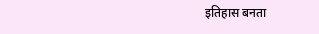इतिहास बनता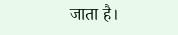जाता है।